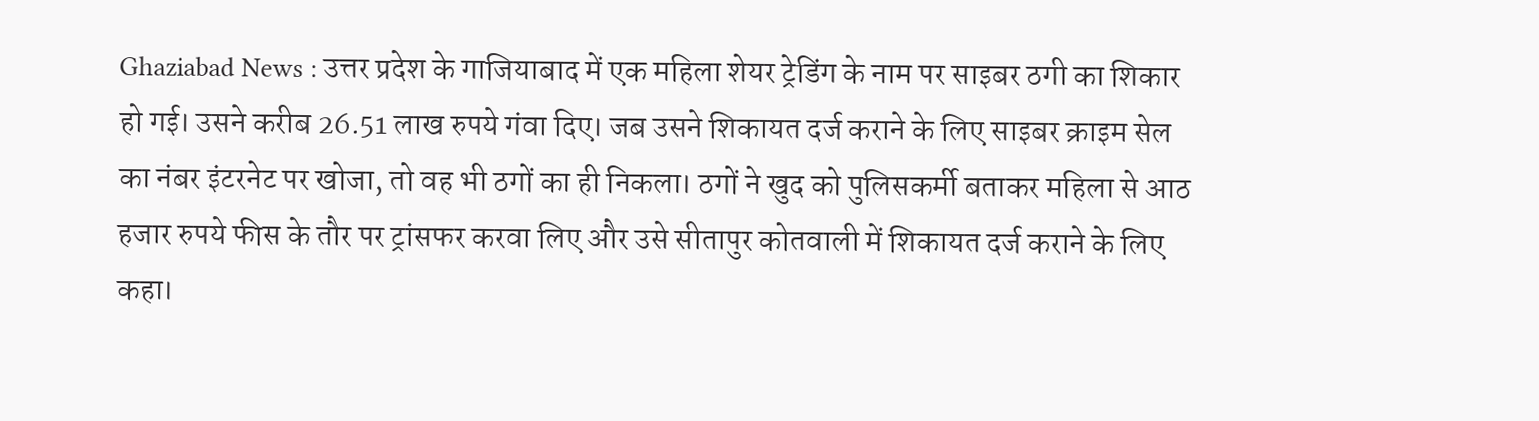Ghaziabad News : उत्तर प्रदेश के गाजियाबाद में एक महिला शेयर ट्रेडिंग के नाम पर साइबर ठगी का शिकार हो गई। उसने करीब 26.51 लाख रुपये गंवा दिए। जब उसने शिकायत दर्ज कराने के लिए साइबर क्राइम सेल का नंबर इंटरनेट पर खोजा, तो वह भी ठगों का ही निकला। ठगों ने खुद को पुलिसकर्मी बताकर महिला से आठ हजार रुपये फीस के तौर पर ट्रांसफर करवा लिए और उसे सीतापुर कोतवाली में शिकायत दर्ज कराने के लिए कहा।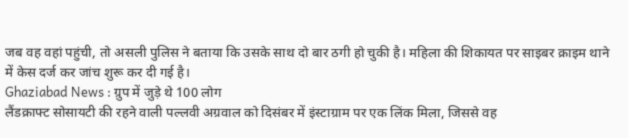जब वह वहां पहुंची, तो असली पुलिस ने बताया कि उसके साथ दो बार ठगी हो चुकी है। महिला की शिकायत पर साइबर क्राइम थाने में केस दर्ज कर जांच शुरू कर दी गई है।
Ghaziabad News : ग्रुप में जुड़े थे 100 लोग
लैंडक्राफ्ट सोसायटी की रहने वाली पल्लवी अग्रवाल को दिसंबर में इंस्टाग्राम पर एक लिंक मिला, जिससे वह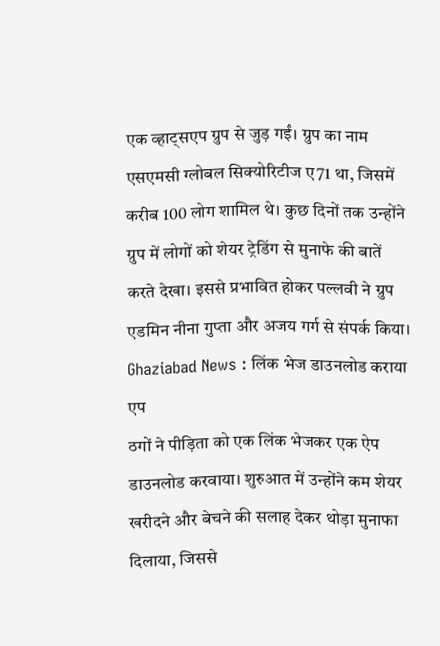एक व्हाट्सएप ग्रुप से जुड़ गईं। ग्रुप का नाम एसएमसी ग्लोबल सिक्योरिटीज ए71 था, जिसमें करीब 100 लोग शामिल थे। कुछ दिनों तक उन्होंने ग्रुप में लोगों को शेयर ट्रेडिंग से मुनाफे की बातें करते देखा। इससे प्रभावित होकर पल्लवी ने ग्रुप एडमिन नीना गुप्ता और अजय गर्ग से संपर्क किया।
Ghaziabad News : लिंक भेज डाउनलोड कराया एप
ठगों ने पीड़िता को एक लिंक भेजकर एक ऐप डाउनलोड करवाया। शुरुआत में उन्होंने कम शेयर खरीदने और बेचने की सलाह देकर थोड़ा मुनाफा दिलाया, जिससे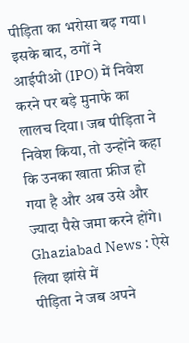पीड़िता का भरोसा बढ़ गया। इसके बाद, ठगों ने आईपीओ (IPO) में निवेश करने पर बड़े मुनाफे का लालच दिया। जब पीड़िता ने निवेश किया, तो उन्होंने कहा कि उनका खाता फ्रीज हो गया है और अब उसे और ज्यादा पैसे जमा करने होंगे।
Ghaziabad News : ऐसे लिया झांसे में
पीड़िता ने जब अपने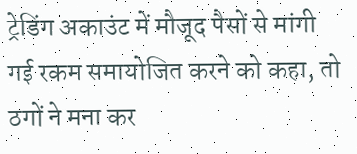ट्रेडिंग अकाउंट में मौजूद पैसों से मांगी गई रकम समायोजित करने को कहा, तो ठगों ने मना कर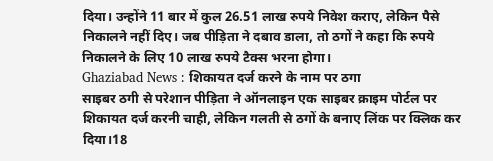दिया। उन्होंने 11 बार में कुल 26.51 लाख रुपये निवेश कराए, लेकिन पैसे निकालने नहीं दिए। जब पीड़िता ने दबाव डाला, तो ठगों ने कहा कि रुपये निकालने के लिए 10 लाख रुपये टैक्स भरना होगा।
Ghaziabad News : शिकायत दर्ज करने के नाम पर ठगा
साइबर ठगी से परेशान पीड़िता ने ऑनलाइन एक साइबर क्राइम पोर्टल पर शिकायत दर्ज करनी चाही, लेकिन गलती से ठगों के बनाए लिंक पर क्लिक कर दिया।18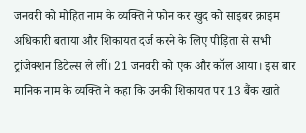जनवरी को मोहित नाम के व्यक्ति ने फोन कर खुद को साइबर क्राइम अधिकारी बताया और शिकायत दर्ज करने के लिए पीड़िता से सभी ट्रांजेक्शन डिटेल्स ले लीं। 21 जनवरी को एक और कॉल आया। इस बार मानिक नाम के व्यक्ति ने कहा कि उनकी शिकायत पर 13 बैंक खाते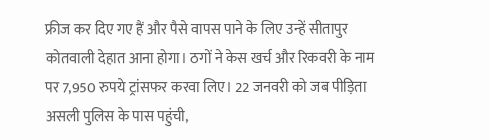फ्रीज कर दिए गए हैं और पैसे वापस पाने के लिए उन्हें सीतापुर कोतवाली देहात आना होगा। ठगों ने केस खर्च और रिकवरी के नाम पर 7,950 रुपये ट्रांसफर करवा लिए। 22 जनवरी को जब पीड़िता असली पुलिस के पास पहुंची,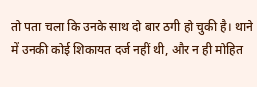तो पता चला कि उनके साथ दो बार ठगी हो चुकी है। थाने में उनकी कोई शिकायत दर्ज नहीं थी, और न ही मोहित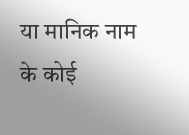या मानिक नाम के कोई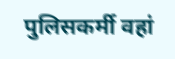पुलिसकर्मी वहां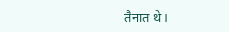तैनात थे।